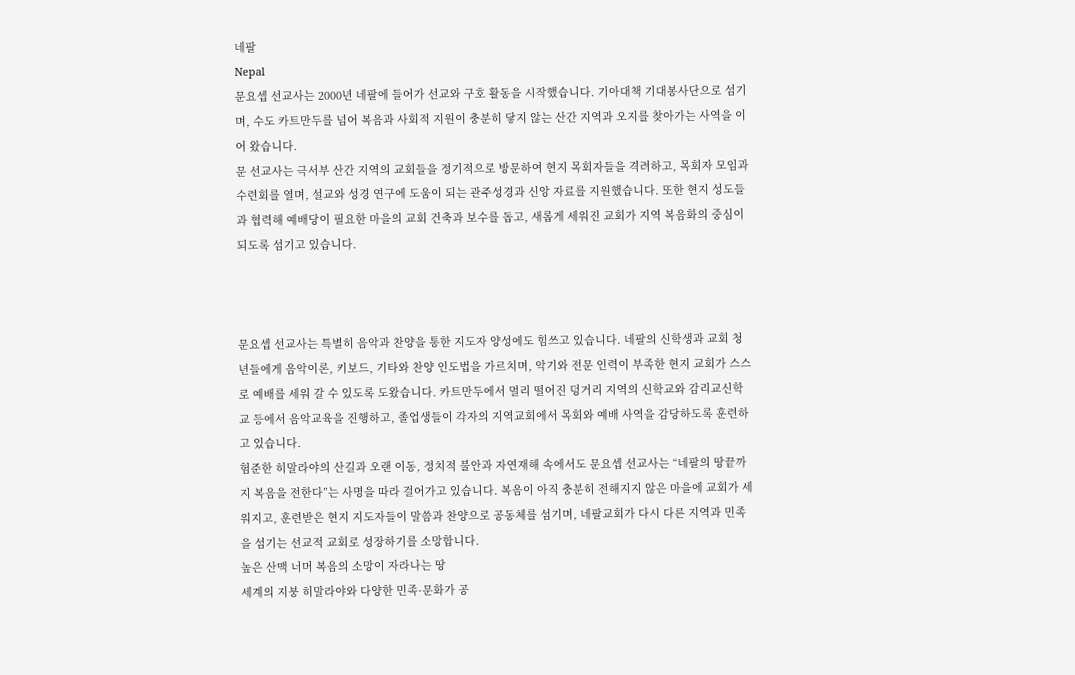네팔
Nepal
문요셉 선교사는 2000년 네팔에 들어가 선교와 구호 활동을 시작했습니다. 기아대책 기대봉사단으로 섬기며, 수도 카트만두를 넘어 복음과 사회적 지원이 충분히 닿지 않는 산간 지역과 오지를 찾아가는 사역을 이어 왔습니다.
문 선교사는 극서부 산간 지역의 교회들을 정기적으로 방문하여 현지 목회자들을 격려하고, 목회자 모임과 수련회를 열며, 설교와 성경 연구에 도움이 되는 관주성경과 신앙 자료를 지원했습니다. 또한 현지 성도들과 협력해 예배당이 필요한 마을의 교회 건축과 보수를 돕고, 새롭게 세워진 교회가 지역 복음화의 중심이 되도록 섬기고 있습니다.



문요셉 선교사는 특별히 음악과 찬양을 통한 지도자 양성에도 힘쓰고 있습니다. 네팔의 신학생과 교회 청년들에게 음악이론, 키보드, 기타와 찬양 인도법을 가르치며, 악기와 전문 인력이 부족한 현지 교회가 스스로 예배를 세워 갈 수 있도록 도왔습니다. 카트만두에서 멀리 떨어진 덩거리 지역의 신학교와 감리교신학교 등에서 음악교육을 진행하고, 졸업생들이 각자의 지역교회에서 목회와 예배 사역을 감당하도록 훈련하고 있습니다.
험준한 히말라야의 산길과 오랜 이동, 정치적 불안과 자연재해 속에서도 문요셉 선교사는 “네팔의 땅끝까지 복음을 전한다”는 사명을 따라 걸어가고 있습니다. 복음이 아직 충분히 전해지지 않은 마을에 교회가 세워지고, 훈련받은 현지 지도자들이 말씀과 찬양으로 공동체를 섬기며, 네팔교회가 다시 다른 지역과 민족을 섬기는 선교적 교회로 성장하기를 소망합니다.
높은 산맥 너머 복음의 소망이 자라나는 땅
세계의 지붕 히말라야와 다양한 민족·문화가 공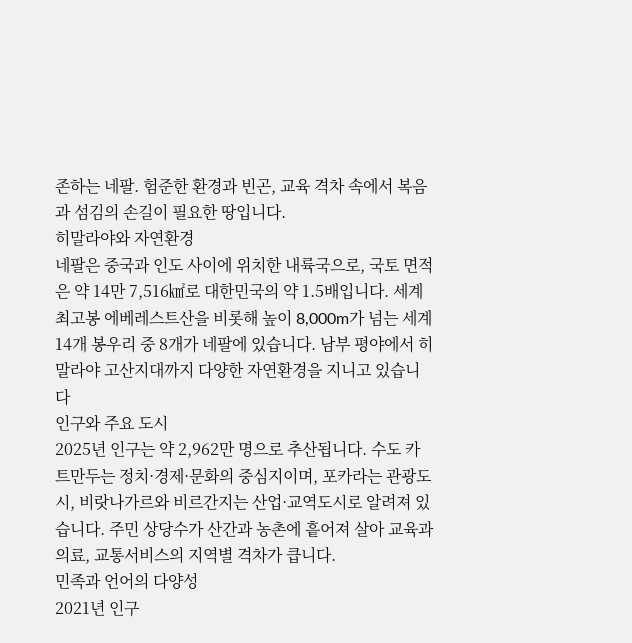존하는 네팔. 험준한 환경과 빈곤, 교육 격차 속에서 복음과 섬김의 손길이 필요한 땅입니다.
히말라야와 자연환경
네팔은 중국과 인도 사이에 위치한 내륙국으로, 국토 면적은 약 14만 7,516㎢로 대한민국의 약 1.5배입니다. 세계 최고봉 에베레스트산을 비롯해 높이 8,000m가 넘는 세계 14개 봉우리 중 8개가 네팔에 있습니다. 남부 평야에서 히말라야 고산지대까지 다양한 자연환경을 지니고 있습니다
인구와 주요 도시
2025년 인구는 약 2,962만 명으로 추산됩니다. 수도 카트만두는 정치·경제·문화의 중심지이며, 포카라는 관광도시, 비랏나가르와 비르간지는 산업·교역도시로 알려져 있습니다. 주민 상당수가 산간과 농촌에 흩어져 살아 교육과 의료, 교통서비스의 지역별 격차가 큽니다.
민족과 언어의 다양성
2021년 인구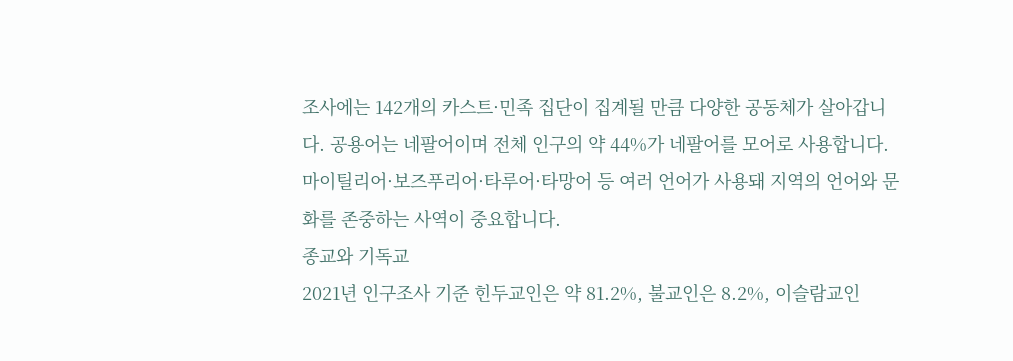조사에는 142개의 카스트·민족 집단이 집계될 만큼 다양한 공동체가 살아갑니다. 공용어는 네팔어이며 전체 인구의 약 44%가 네팔어를 모어로 사용합니다. 마이틸리어·보즈푸리어·타루어·타망어 등 여러 언어가 사용돼 지역의 언어와 문화를 존중하는 사역이 중요합니다.
종교와 기독교
2021년 인구조사 기준 힌두교인은 약 81.2%, 불교인은 8.2%, 이슬람교인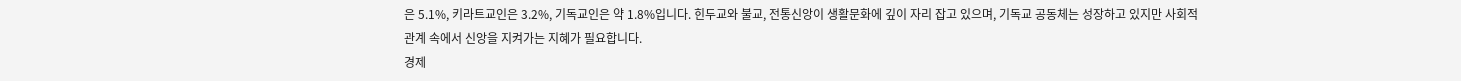은 5.1%, 키라트교인은 3.2%, 기독교인은 약 1.8%입니다. 힌두교와 불교, 전통신앙이 생활문화에 깊이 자리 잡고 있으며, 기독교 공동체는 성장하고 있지만 사회적 관계 속에서 신앙을 지켜가는 지혜가 필요합니다.
경제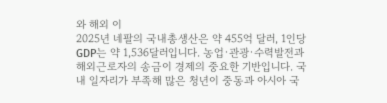와 해외 이
2025년 네팔의 국내총생산은 약 455억 달러, 1인당 GDP는 약 1,536달러입니다. 농업·관광·수력발전과 해외근로자의 송금이 경제의 중요한 기반입니다. 국내 일자리가 부족해 많은 청년이 중동과 아시아 국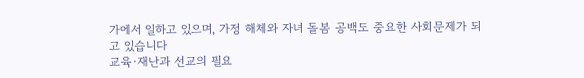가에서 일하고 있으며, 가정 해체와 자녀 돌봄 공백도 중요한 사회문제가 되고 있습니다
교육·재난과 선교의 필요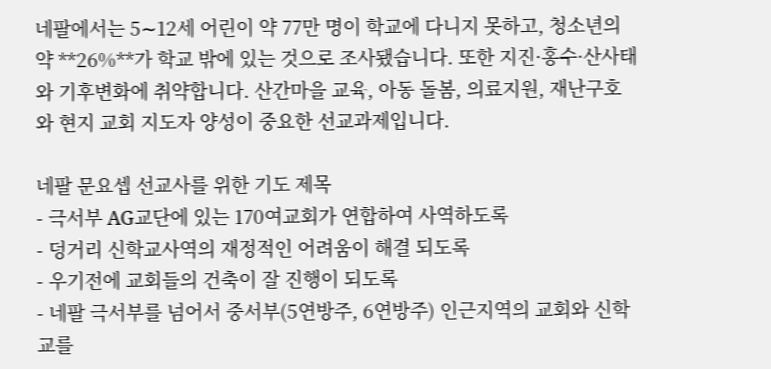네팔에서는 5∼12세 어린이 약 77만 명이 학교에 다니지 못하고, 청소년의 약 **26%**가 학교 밖에 있는 것으로 조사됐습니다. 또한 지진·홍수·산사태와 기후변화에 취약합니다. 산간마을 교육, 아동 돌봄, 의료지원, 재난구호와 현지 교회 지도자 양성이 중요한 선교과제입니다.

네팔 문요셉 선교사를 위한 기도 제목
- 극서부 AG교단에 있는 170여교회가 연합하여 사역하도록
- 덩거리 신학교사역의 재정적인 어려움이 해결 되도록
- 우기전에 교회들의 건축이 잘 진행이 되도록
- 네팔 극서부를 넘어서 중서부(5연방주, 6연방주) 인근지역의 교회와 신학교를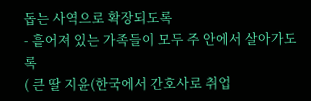돕는 사역으로 확장되도록
- 흩어져 있는 가족들이 모두 주 안에서 살아가도록
( 큰 딸 지윤(한국에서 간호사로 취업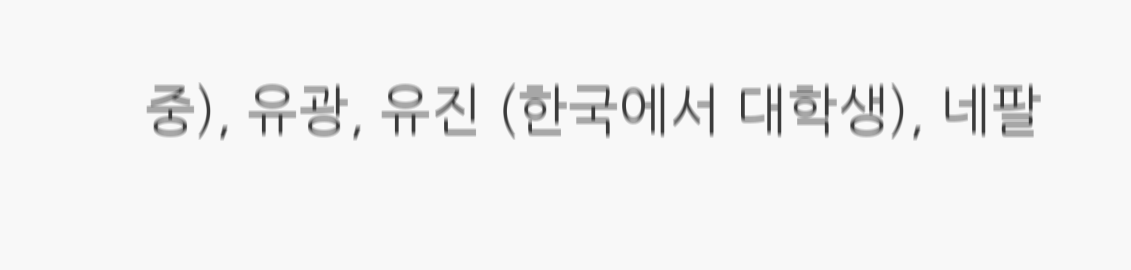중), 유광, 유진 (한국에서 대학생), 네팔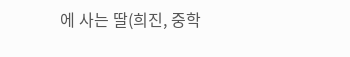에 사는 딸(희진, 중학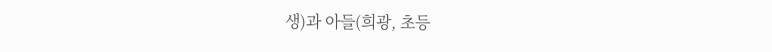생)과 아들(희광, 초등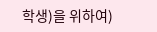학생)을 위하여)